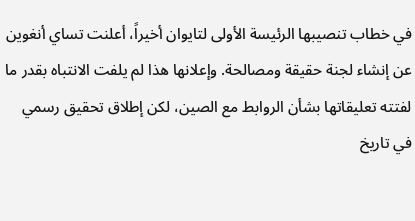في خطاب تنصيبها الرئيسة الأولى لتايوان أخيراً، أعلنت تساي أنغوين عن إنشاء لجنة حقيقة ومصالحة. وإعلانها هذا لم يلفت الانتباه بقدر ما لفتته تعليقاتها بشأن الروابط مع الصين، لكن إطلاق تحقيق رسمي في تاريخ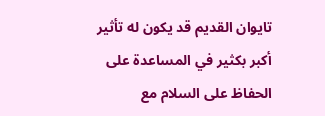تايوان القديم قد يكون له تأثير أكبر بكثير في المساعدة على الحفاظ على السلام مع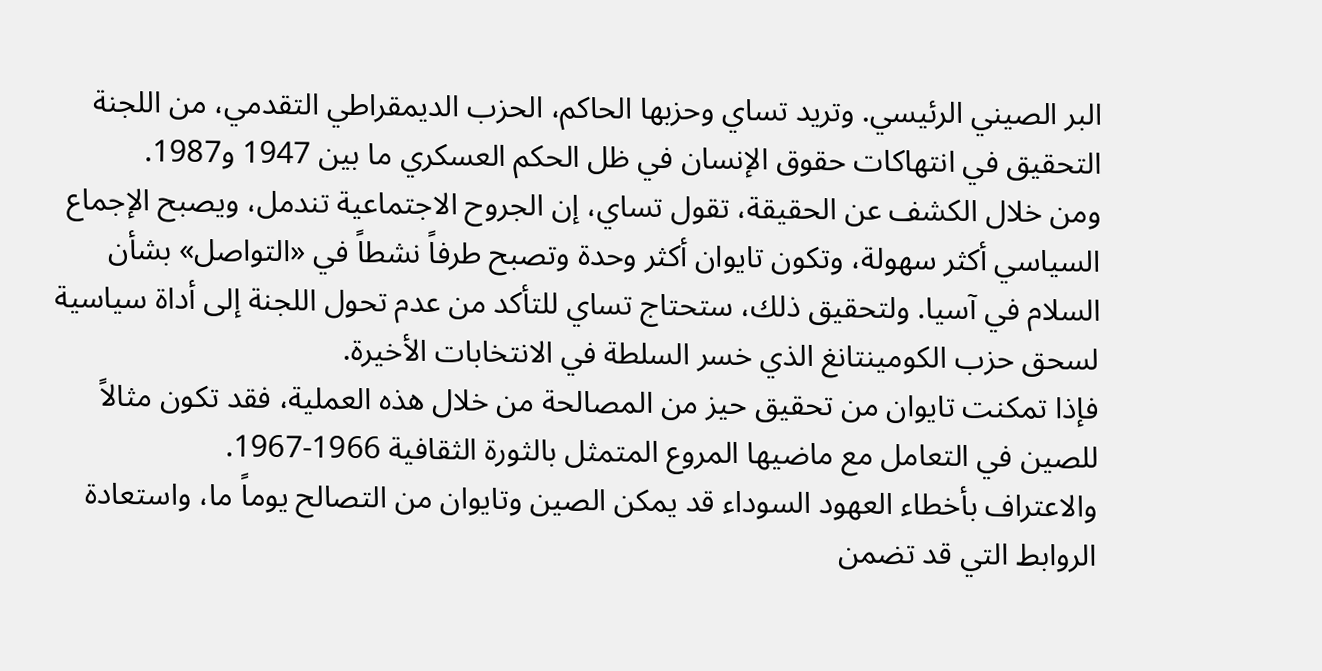البر الصيني الرئيسي. وتريد تساي وحزبها الحاكم، الحزب الديمقراطي التقدمي، من اللجنة التحقيق في انتهاكات حقوق الإنسان في ظل الحكم العسكري ما بين 1947 و1987.
ومن خلال الكشف عن الحقيقة، تقول تساي، إن الجروح الاجتماعية تندمل، ويصبح الإجماع السياسي أكثر سهولة، وتكون تايوان أكثر وحدة وتصبح طرفاً نشطاً في «التواصل» بشأن السلام في آسيا. ولتحقيق ذلك، ستحتاج تساي للتأكد من عدم تحول اللجنة إلى أداة سياسية لسحق حزب الكومينتانغ الذي خسر السلطة في الانتخابات الأخيرة.
فإذا تمكنت تايوان من تحقيق حيز من المصالحة من خلال هذه العملية، فقد تكون مثالاً للصين في التعامل مع ماضيها المروع المتمثل بالثورة الثقافية 1966-1967.
والاعتراف بأخطاء العهود السوداء قد يمكن الصين وتايوان من التصالح يوماً ما، واستعادة الروابط التي قد تضمن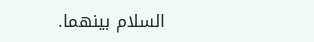السلام بينهما.